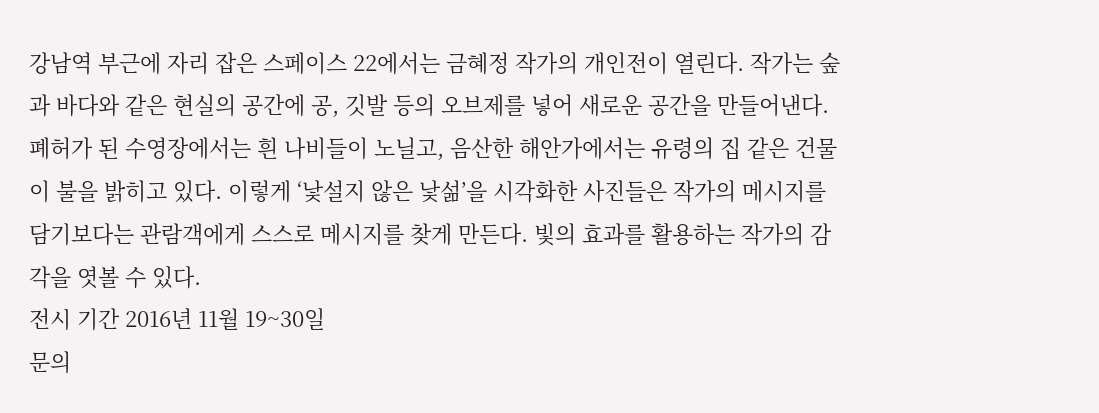강남역 부근에 자리 잡은 스페이스 22에서는 금혜정 작가의 개인전이 열린다. 작가는 숲과 바다와 같은 현실의 공간에 공, 깃발 등의 오브제를 넣어 새로운 공간을 만들어낸다. 폐허가 된 수영장에서는 흰 나비들이 노닐고, 음산한 해안가에서는 유령의 집 같은 건물이 불을 밝히고 있다. 이렇게 ‘낯설지 않은 낯섦’을 시각화한 사진들은 작가의 메시지를 담기보다는 관람객에게 스스로 메시지를 찾게 만든다. 빛의 효과를 활용하는 작가의 감각을 엿볼 수 있다.
전시 기간 2016년 11월 19~30일
문의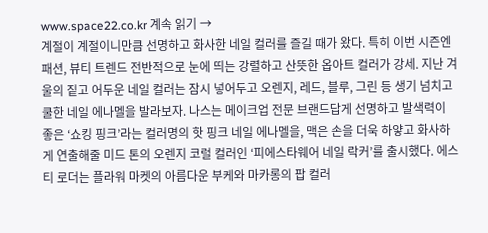www.space22.co.kr 계속 읽기 →
계절이 계절이니만큼 선명하고 화사한 네일 컬러를 즐길 때가 왔다. 특히 이번 시즌엔 패션, 뷰티 트렌드 전반적으로 눈에 띄는 강렬하고 산뜻한 옵아트 컬러가 강세. 지난 겨울의 짙고 어두운 네일 컬러는 잠시 넣어두고 오렌지, 레드, 블루, 그린 등 생기 넘치고 쿨한 네일 에나멜을 발라보자. 나스는 메이크업 전문 브랜드답게 선명하고 발색력이 좋은 ‘쇼킹 핑크’라는 컬러명의 핫 핑크 네일 에나멜을, 맥은 손을 더욱 하얗고 화사하게 연출해줄 미드 톤의 오렌지 코럴 컬러인 ‘피에스타웨어 네일 락커’를 출시했다. 에스티 로더는 플라워 마켓의 아름다운 부케와 마카롱의 팝 컬러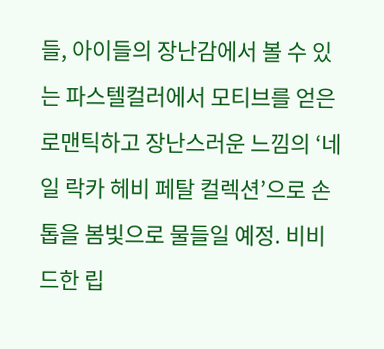들, 아이들의 장난감에서 볼 수 있는 파스텔컬러에서 모티브를 얻은 로맨틱하고 장난스러운 느낌의 ‘네일 락카 헤비 페탈 컬렉션’으로 손톱을 봄빛으로 물들일 예정. 비비드한 립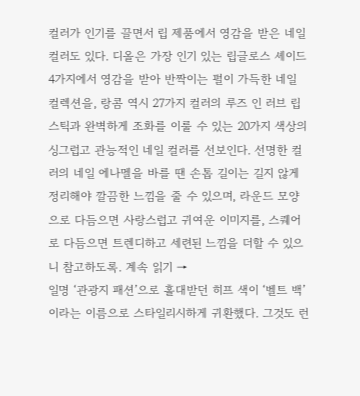컬러가 인기를 끌면서 립 제품에서 영감을 받은 네일 컬러도 있다. 디올은 가장 인기 있는 립글로스 셰이드 4가지에서 영감을 받아 반짝이는 펄이 가득한 네일 컬렉션을, 랑콤 역시 27가지 컬러의 루즈 인 러브 립스틱과 완벽하게 조화를 이룰 수 있는 20가지 색상의 싱그럽고 관능적인 네일 컬러를 선보인다. 선명한 컬러의 네일 에나멜을 바를 땐 손톱 길이는 길지 않게 정리해야 깔끔한 느낌을 줄 수 있으며, 라운드 모양으로 다듬으면 사랑스럽고 귀여운 이미지를, 스퀘어로 다듬으면 트렌디하고 세련된 느낌을 더할 수 있으니 참고하도록. 계속 읽기 →
일명 ‘관광지 패션’으로 홀대받던 히프 색이 ‘벨트 백’이라는 이름으로 스타일리시하게 귀환했다. 그것도 런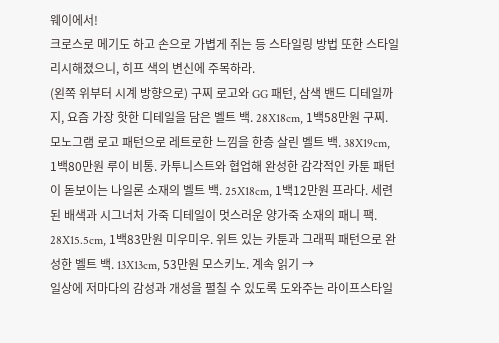웨이에서!
크로스로 메기도 하고 손으로 가볍게 쥐는 등 스타일링 방법 또한 스타일리시해졌으니, 히프 색의 변신에 주목하라.
(왼쪽 위부터 시계 방향으로) 구찌 로고와 GG 패턴, 삼색 밴드 디테일까지, 요즘 가장 핫한 디테일을 담은 벨트 백. 28X18cm, 1백58만원 구찌. 모노그램 로고 패턴으로 레트로한 느낌을 한층 살린 벨트 백. 38X19cm, 1백80만원 루이 비통. 카투니스트와 협업해 완성한 감각적인 카툰 패턴이 돋보이는 나일론 소재의 벨트 백. 25X18cm, 1백12만원 프라다. 세련된 배색과 시그너처 가죽 디테일이 멋스러운 양가죽 소재의 패니 팩. 28X15.5cm, 1백83만원 미우미우. 위트 있는 카툰과 그래픽 패턴으로 완성한 벨트 백. 13X13cm, 53만원 모스키노. 계속 읽기 →
일상에 저마다의 감성과 개성을 펼칠 수 있도록 도와주는 라이프스타일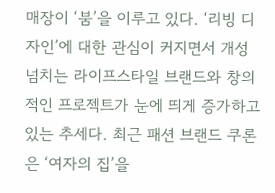매장이 ‘붐’을 이루고 있다. ‘리빙 디자인’에 대한 관심이 커지면서 개성 넘치는 라이프스타일 브랜드와 창의적인 프로젝트가 눈에 띄게 증가하고 있는 추세다. 최근 패션 브랜드 쿠론은 ‘여자의 집’을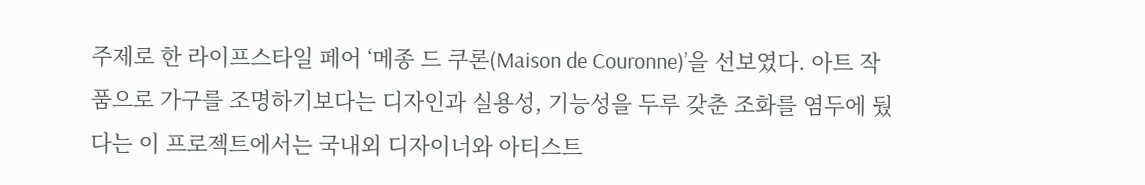주제로 한 라이프스타일 페어 ‘메종 드 쿠론(Maison de Couronne)’을 선보였다. 아트 작품으로 가구를 조명하기보다는 디자인과 실용성, 기능성을 두루 갖춘 조화를 염두에 뒀다는 이 프로젝트에서는 국내외 디자이너와 아티스트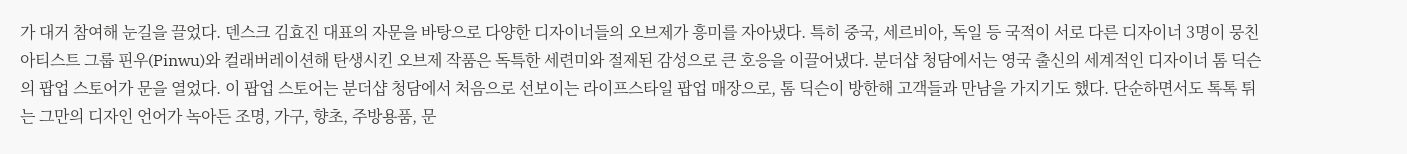가 대거 참여해 눈길을 끌었다. 덴스크 김효진 대표의 자문을 바탕으로 다양한 디자이너들의 오브제가 흥미를 자아냈다. 특히 중국, 세르비아, 독일 등 국적이 서로 다른 디자이너 3명이 뭉친 아티스트 그룹 핀우(Pinwu)와 컬래버레이션해 탄생시킨 오브제 작품은 독특한 세련미와 절제된 감성으로 큰 호응을 이끌어냈다. 분더샵 청담에서는 영국 출신의 세계적인 디자이너 톰 딕슨의 팝업 스토어가 문을 열었다. 이 팝업 스토어는 분더샵 청담에서 처음으로 선보이는 라이프스타일 팝업 매장으로, 톰 딕슨이 방한해 고객들과 만남을 가지기도 했다. 단순하면서도 톡톡 튀는 그만의 디자인 언어가 녹아든 조명, 가구, 향초, 주방용품, 문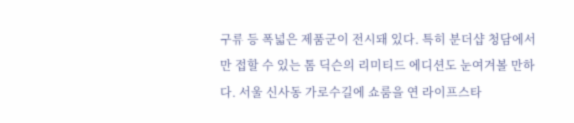구류 등 폭넓은 제품군이 전시돼 있다. 특히 분더샵 청담에서만 접할 수 있는 톰 딕슨의 리미티드 에디션도 눈여겨볼 만하다. 서울 신사동 가로수길에 쇼룸을 연 라이프스타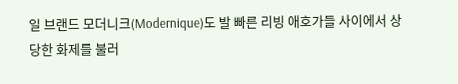일 브랜드 모더니크(Modernique)도 발 빠른 리빙 애호가들 사이에서 상당한 화제를 불러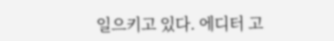일으키고 있다. 에디터 고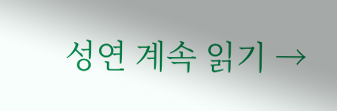성연 계속 읽기 →